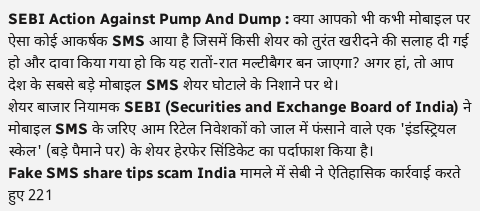SEBI Action Against Pump And Dump : क्या आपको भी कभी मोबाइल पर ऐसा कोई आकर्षक SMS आया है जिसमें किसी शेयर को तुरंत खरीदने की सलाह दी गई हो और दावा किया गया हो कि यह रातों-रात मल्टीबैगर बन जाएगा? अगर हां, तो आप देश के सबसे बड़े मोबाइल SMS शेयर घोटाले के निशाने पर थे।
शेयर बाजार नियामक SEBI (Securities and Exchange Board of India) ने मोबाइल SMS के जरिए आम रिटेल निवेशकों को जाल में फंसाने वाले एक 'इंडस्ट्रियल स्केल' (बड़े पैमाने पर) के शेयर हेरफेर सिंडिकेट का पर्दाफाश किया है।
Fake SMS share tips scam India मामले में सेबी ने ऐतिहासिक कार्रवाई करते हुए 221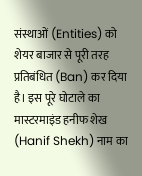संस्थाओं (Entities) को शेयर बाजार से पूरी तरह प्रतिबंधित (Ban) कर दिया है। इस पूरे घोटाले का मास्टरमाइंड हनीफ शेख (Hanif Shekh) नाम का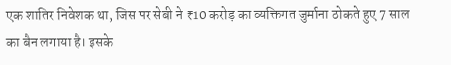एक शातिर निवेशक था, जिस पर सेबी ने ₹10 करोड़ का व्यक्तिगत जुर्माना ठोकते हुए 7 साल का बैन लगाया है। इसके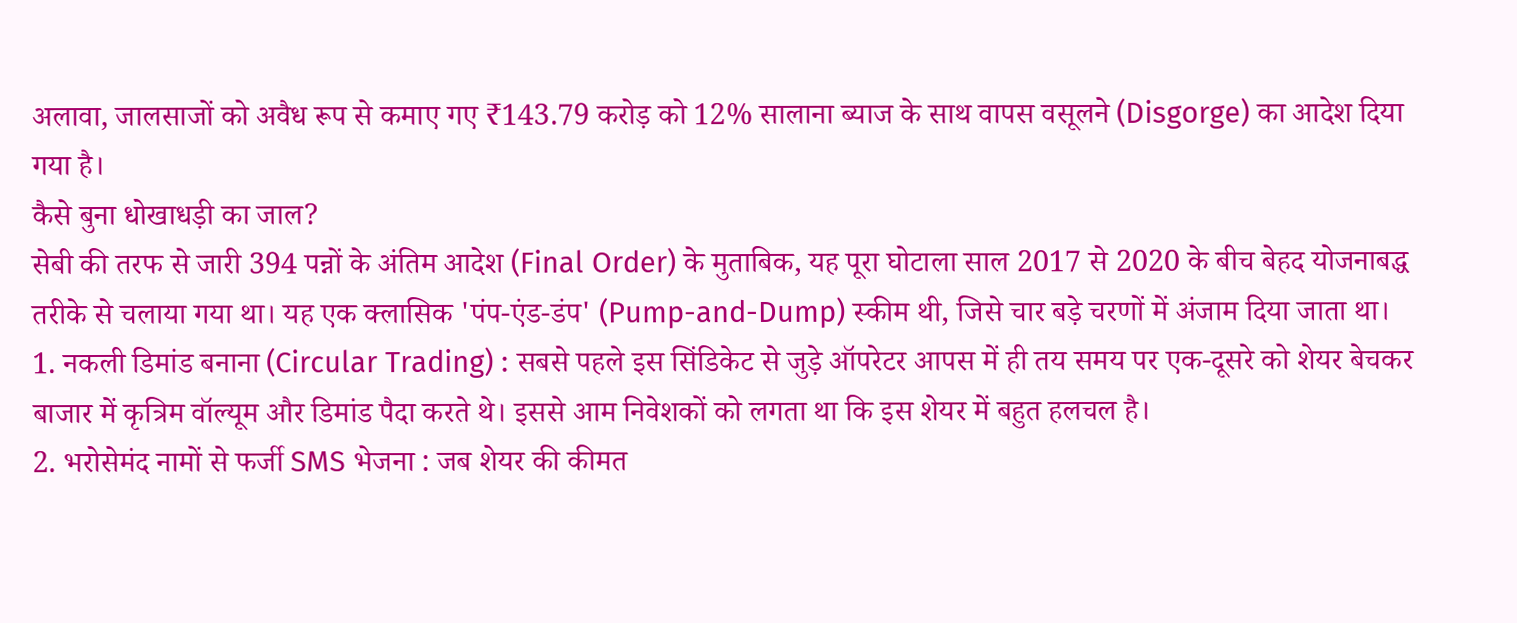अलावा, जालसाजों को अवैध रूप से कमाए गए ₹143.79 करोड़ को 12% सालाना ब्याज के साथ वापस वसूलने (Disgorge) का आदेश दिया गया है।
कैसे बुना धोखाधड़ी का जाल?
सेबी की तरफ से जारी 394 पन्नों के अंतिम आदेश (Final Order) के मुताबिक, यह पूरा घोटाला साल 2017 से 2020 के बीच बेहद योजनाबद्ध तरीके से चलाया गया था। यह एक क्लासिक 'पंप-एंड-डंप' (Pump-and-Dump) स्कीम थी, जिसे चार बड़े चरणों में अंजाम दिया जाता था।
1. नकली डिमांड बनाना (Circular Trading) : सबसे पहले इस सिंडिकेट से जुड़े ऑपरेटर आपस में ही तय समय पर एक-दूसरे को शेयर बेचकर बाजार में कृत्रिम वॉल्यूम और डिमांड पैदा करते थे। इससे आम निवेशकों को लगता था कि इस शेयर में बहुत हलचल है।
2. भरोसेमंद नामों से फर्जी SMS भेजना : जब शेयर की कीमत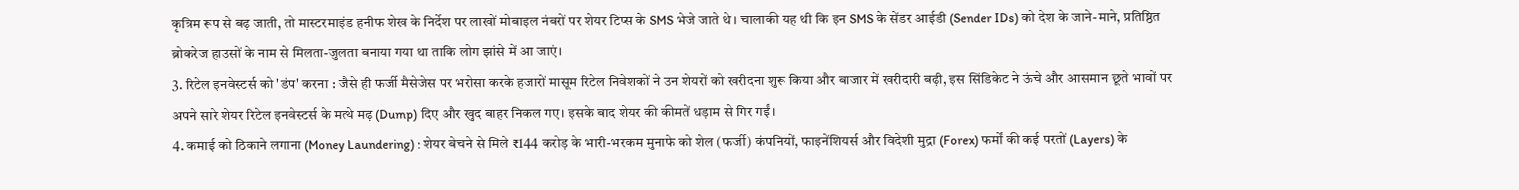कृत्रिम रूप से बढ़ जाती, तो मास्टरमाइंड हनीफ शेख के निर्देश पर लाखों मोबाइल नंबरों पर शेयर टिप्स के SMS भेजे जाते थे। चालाकी यह थी कि इन SMS के सेंडर आईडी (Sender IDs) को देश के जाने-माने, प्रतिष्ठित ब्रोकरेज हाउसों के नाम से मिलता-जुलता बनाया गया था ताकि लोग झांसे में आ जाएं।
3. रिटेल इनवेस्टर्स को 'डंप' करना : जैसे ही फर्जी मैसेजेस पर भरोसा करके हजारों मासूम रिटेल निवेशकों ने उन शेयरों को खरीदना शुरू किया और बाजार में खरीदारी बढ़ी, इस सिंडिकेट ने ऊंचे और आसमान छूते भावों पर अपने सारे शेयर रिटेल इनवेस्टर्स के मत्थे मढ़ (Dump) दिए और खुद बाहर निकल गए। इसके बाद शेयर की कीमतें धड़ाम से गिर गईं।
4. कमाई को ठिकाने लगाना (Money Laundering) : शेयर बेचने से मिले ₹144 करोड़ के भारी-भरकम मुनाफे को शेल (फर्जी) कंपनियों, फाइनेंशियर्स और विदेशी मुद्रा (Forex) फर्मों की कई परतों (Layers) के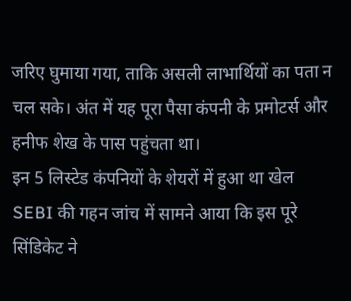जरिए घुमाया गया, ताकि असली लाभार्थियों का पता न चल सके। अंत में यह पूरा पैसा कंपनी के प्रमोटर्स और हनीफ शेख के पास पहुंचता था।
इन 5 लिस्टेड कंपनियों के शेयरों में हुआ था खेल
SEBI की गहन जांच में सामने आया कि इस पूरे सिंडिकेट ने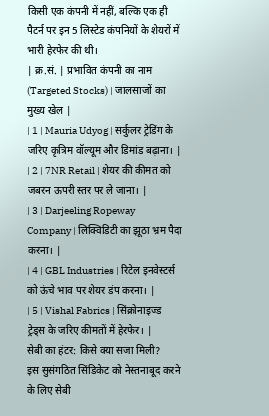किसी एक कंपनी में नहीं, बल्कि एक ही पैटर्न पर इन 5 लिस्टेड कंपनियों के शेयरों में भारी हेरफेर की थी।
| क्र.सं. | प्रभावित कंपनी का नाम (Targeted Stocks) | जालसाजों का मुख्य खेल |
| 1 | Mauria Udyog | सर्कुलर ट्रेडिंग के जरिए कृत्रिम वॉल्यूम और डिमांड बढ़ाना। |
| 2 | 7NR Retail | शेयर की कीमत को जबरन ऊपरी स्तर पर ले जाना। |
| 3 | Darjeeling Ropeway Company | लिक्विडिटी का झूठा भ्रम पैदा करना। |
| 4 | GBL Industries | रिटेल इनवेस्टर्स को ऊंचे भाव पर शेयर डंप करना। |
| 5 | Vishal Fabrics | सिंक्रोनाइज्ड ट्रेड्स के जरिए कीमतों में हेरफेर। |
सेबी का हंटर: किसे क्या सजा मिली?
इस सुसंगठित सिंडिकेट को नेस्तनाबूद करने के लिए सेबी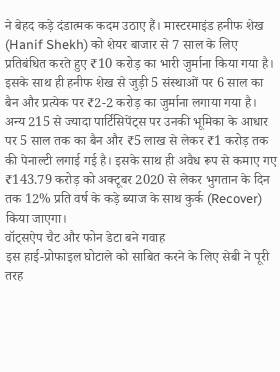ने बेहद कड़े दंडात्मक कदम उठाए हैं। मास्टरमाइंड हनीफ शेख (Hanif Shekh) को शेयर बाजार से 7 साल के लिए प्रतिबंधित करते हुए ₹10 करोड़ का भारी जुर्माना किया गया है। इसके साथ ही हनीफ शेख से जुड़ी 5 संस्थाओं पर 6 साल का बैन और प्रत्येक पर ₹2-2 करोड़ का जुर्माना लगाया गया है। अन्य 215 से ज्यादा पार्टिसिपेंट्स पर उनकी भूमिका के आधार पर 5 साल तक का बैन और ₹5 लाख से लेकर ₹1 करोड़ तक की पेनाल्टी लगाई गई है। इसके साथ ही अवैध रूप से कमाए गए ₹143.79 करोड़ को अक्टूबर 2020 से लेकर भुगतान के दिन तक 12% प्रति वर्ष के कड़े ब्याज के साथ कुर्क (Recover) किया जाएगा।
वॉट्सऐप चैट और फोन डेटा बने गवाह
इस हाई-प्रोफाइल घोटाले को साबित करने के लिए सेबी ने पूरी तरह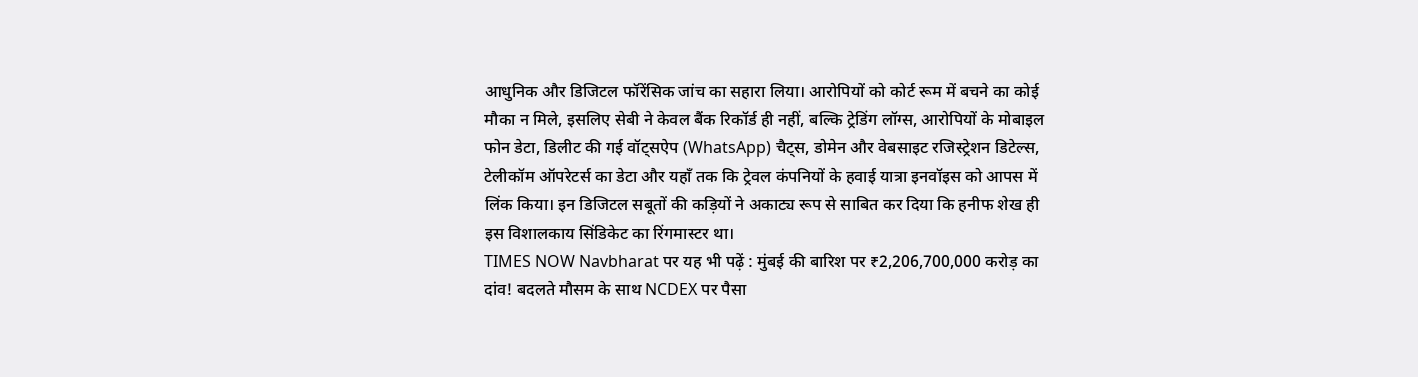आधुनिक और डिजिटल फॉरेंसिक जांच का सहारा लिया। आरोपियों को कोर्ट रूम में बचने का कोई मौका न मिले, इसलिए सेबी ने केवल बैंक रिकॉर्ड ही नहीं, बल्कि ट्रेडिंग लॉग्स, आरोपियों के मोबाइल फोन डेटा, डिलीट की गई वॉट्सऐप (WhatsApp) चैट्स, डोमेन और वेबसाइट रजिस्ट्रेशन डिटेल्स, टेलीकॉम ऑपरेटर्स का डेटा और यहाँ तक कि ट्रेवल कंपनियों के हवाई यात्रा इनवॉइस को आपस में लिंक किया। इन डिजिटल सबूतों की कड़ियों ने अकाट्य रूप से साबित कर दिया कि हनीफ शेख ही इस विशालकाय सिंडिकेट का रिंगमास्टर था।
TIMES NOW Navbharat पर यह भी पढ़ें : मुंबई की बारिश पर ₹2,206,700,000 करोड़ का दांव! बदलते मौसम के साथ NCDEX पर पैसा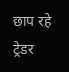छाप रहे ट्रेडर